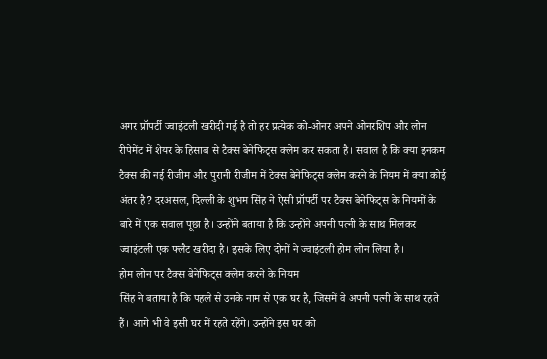अगर प्रॉपर्टी ज्वाइंटली खरीदी गई है तो हर प्रत्येक को-ओनर अपने ओनरशिप और लोन रीपेमेंट में शेयर के हिसाब से टैक्स बेनेफिट्स क्लेम कर सकता है। सवाल है कि क्या इनकम टैक्स की नई रीजीम और पुरानी रीजीम में टेक्स बेनेफिट्स क्लेम करने के नियम में क्या कोई अंतर है? दरअसल, दिल्ली के शुभम सिंह ने ऐसी प्रॉपर्टी पर टैक्स बेनेफिट्स के नियमों के बारे में एक सवाल पूछा है। उन्होंने बताया है कि उन्होंने अपनी पत्नी के साथ मिलकर ज्वाइंटली एक फ्लैट खरीदा है। इसके लिए दोनों ने ज्वाइंटली होम लोन लिया है।
होम लोन पर टैक्स बेनेफिट्स क्लेम करने के नियम
सिंह ने बताया है कि पहले से उनके नाम से एक घर है, जिसमें वे अपनी पत्नी के साथ रहते हैं। आगे भी वे इसी घर में रहते रहेंगे। उन्होंने इस घर को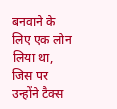बनवाने के लिए एक लोन लिया था, जिस पर उन्होंने टैक्स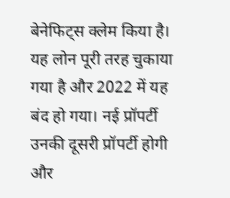बेनेफिट्स क्लेम किया है। यह लोन पूरी तरह चुकाया गया है और 2022 में यह बंद हो गया। नई प्रॉपर्टी उनकी दूसरी प्रॉपर्टी होगी और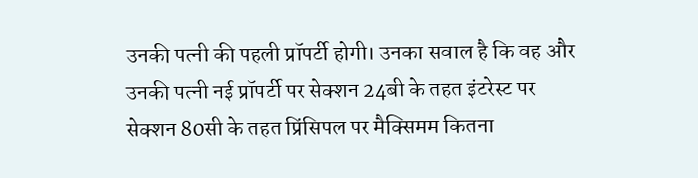उनकी पत्नी की पहली प्रॉपर्टी होगी। उनका सवाल है कि वह और उनकी पत्नी नई प्रॉपर्टी पर सेक्शन 24बी के तहत इंटरेस्ट पर सेक्शन 80सी के तहत प्रिंसिपल पर मैक्सिमम कितना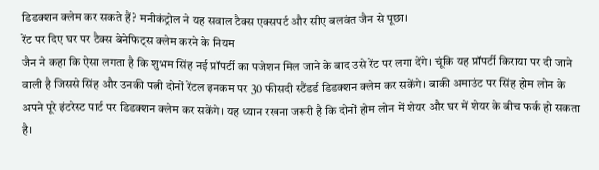डिडक्शन क्लेम कर सकते हैं? मनीकंट्रोल ने यह सवाल टैक्स एक्सपर्ट और सीए बलवंत जैन से पूछा।
रेंट पर दिए घर पर टैक्स बेनेफिट्स क्लेम करने के नियम
जैन ने कहा कि ऐसा लगता है कि शुभम सिंह नई प्रॉपर्टी का पजेशन मिल जाने के बाद उसे रेंट पर लगा देंगे। चूंकि यह प्रॉपर्टी किराया पर दी जाने वाली है जिससे सिंह और उनकी पत्नी दोनों रेंटल इनकम पर 30 फीसदी स्टैंडर्ड डिडक्शन क्लेम कर सकेंगे। बाकी अमाउंट पर सिंह होम लोन के अपने पूरे इंटरेस्ट पार्ट पर डिडक्शन क्लेम कर सकेंगे। यह ध्यान रखना जरूरी है कि दोनों होम लोन में शेयर और घर में शेयर के बीच फर्क हो सकता है।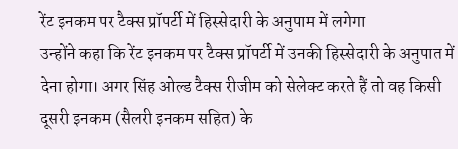रेंट इनकम पर टैक्स प्रॉपर्टी में हिस्सेदारी के अनुपाम में लगेगा
उन्होंने कहा कि रेंट इनकम पर टैक्स प्रॉपर्टी में उनकी हिस्सेदारी के अनुपात में देना होगा। अगर सिंह ओल्ड टैक्स रीजीम को सेलेक्ट करते हैं तो वह किसी दूसरी इनकम (सैलरी इनकम सहित) के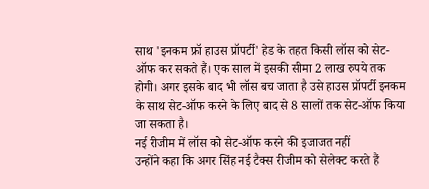साथ 'इनकम फ्रॉ हाउस प्रॉपर्टी' हेड के तहत किसी लॉस को सेट-ऑफ कर सकते हैं। एक साल में इसकी सीमा 2 लाख रुपये तक होगी। अगर इसके बाद भी लॉस बच जाता है उसे हाउस प्रॉपर्टी इनकम के साथ सेट-ऑफ करने के लिए बाद से 8 सालों तक सेट-ऑफ किया जा सकता है।
नई रीजीम में लॉस को सेट-ऑफ करने की इजाजत नहीं
उन्होंने कहा कि अगर सिंह नई टैक्स रीजीम को सेलेक्ट करते हैं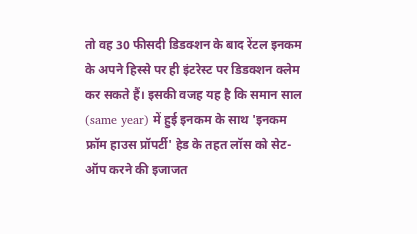तो वह 30 फीसदी डिडक्शन के बाद रेंटल इनकम के अपने हिस्से पर ही इंटरेस्ट पर डिडक्शन क्लेम कर सकते हैं। इसकी वजह यह है कि समान साल (same year) में हुई इनकम के साथ 'इनकम फ्रॉम हाउस प्रॉपर्टी' हेड के तहत लॉस को सेट-ऑप करने की इजाजत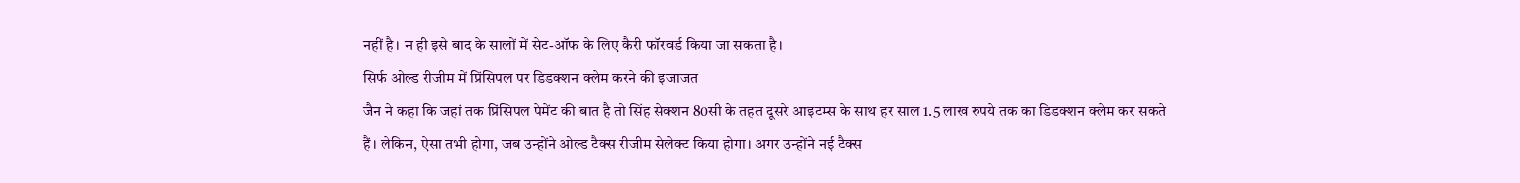नहीं है। न ही इसे बाद के सालों में सेट-ऑफ के लिए कैरी फॉरवर्ड किया जा सकता है।
सिर्फ ओल्ड रीजीम में प्रिंसिपल पर डिडक्शन क्लेम करने की इजाजत
जैन ने कहा कि जहां तक प्रिंसिपल पेमेंट की बात है तो सिंह सेक्शन 80सी के तहत दूसरे आइटम्स के साथ हर साल 1.5 लाख रुपये तक का डिडक्शन क्लेम कर सकते हैं। लेकिन, ऐसा तभी होगा, जब उन्होंने ओल्ड टैक्स रीजीम सेलेक्ट किया होगा। अगर उन्होंने नई टैक्स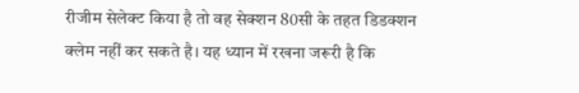रीजीम सेलेक्ट किया है तो वह सेक्शन 80सी के तहत डिडक्शन क्लेम नहीं कर सकते है। यह ध्यान में रखना जरूरी है कि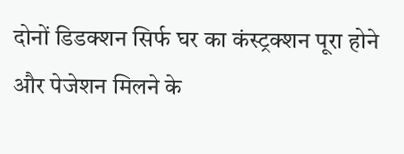दोनों डिडक्शन सिर्फ घर का कंस्ट्रक्शन पूरा होने और पेजेशन मिलने के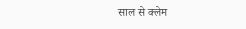साल से क्लेम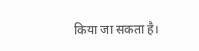किया जा सकता है।